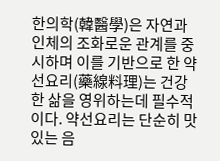한의학(韓醫學)은 자연과 인체의 조화로운 관계를 중시하며 이를 기반으로 한 약선요리(藥線料理)는 건강한 삶을 영위하는데 필수적이다. 약선요리는 단순히 맛있는 음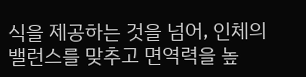식을 제공하는 것을 넘어, 인체의 밸런스를 맞추고 면역력을 높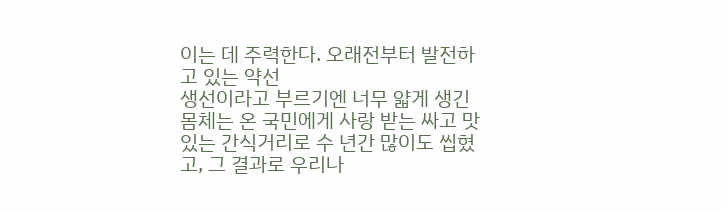이는 데 주력한다. 오래전부터 발전하고 있는 약선
생선이라고 부르기엔 너무 얇게 생긴 몸체는 온 국민에게 사랑 받는 싸고 맛있는 간식거리로 수 년간 많이도 씹혔고, 그 결과로 우리나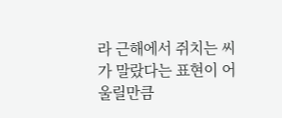라 근해에서 쥐치는 씨가 말랐다는 표현이 어울릴만큼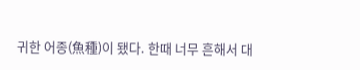귀한 어종(魚種)이 됐다. 한때 너무 흔해서 대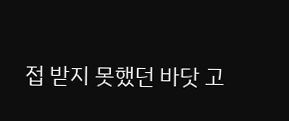접 받지 못했던 바닷 고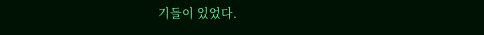기들이 있었다.